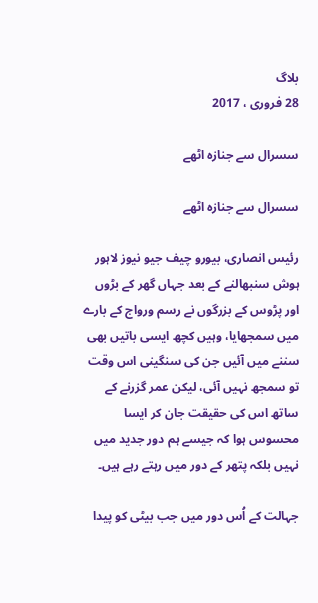بلاگ
28 فروری ، 2017

سسرال سے جنازہ اٹھے

سسرال سے جنازہ اٹھے

رئیس انصاری، بیورو چیف جیو نیوز لاہور
ہوش سنبھالنے کے بعد جہاں گھر کے بڑوں اور پڑوس کے بزرگوں نے رسم ورواج کے بارے میں سمجھایا، وہیں کچھ ایسی باتیں بھی سننے میں آئیں جن کی سنگینی اس وقت تو سمجھ نہیں آئی، لیکن عمر گزرنے کے ساتھ اس کی حقیقت جان کر ایسا محسوس ہوا کہ جیسے ہم دور جدید میں نہیں بلکہ پتھر کے دور میں رہتے رہے ہیں۔

جہالت کے اُس دور میں جب بیٹی کو پیدا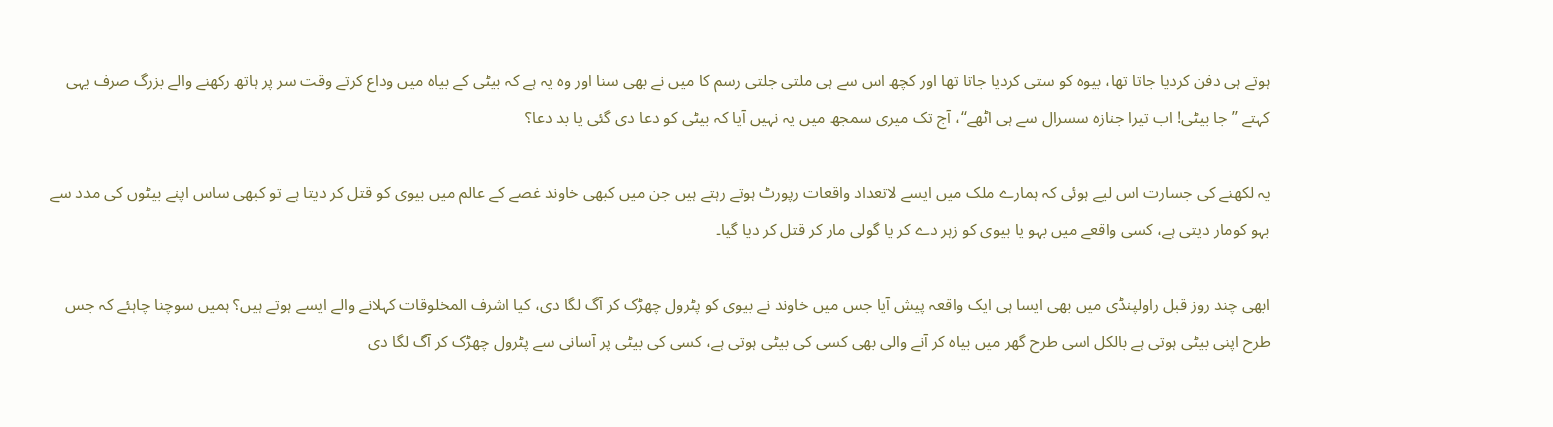ہوتے ہی دفن کردیا جاتا تھا، بیوہ کو ستی کردیا جاتا تھا اور کچھ اس سے ہی ملتی جلتی رسم کا میں نے بھی سنا اور وہ یہ ہے کہ بیٹی کے بیاہ میں وداع کرتے وقت سر پر ہاتھ رکھنے والے بزرگ صرف یہی کہتے ’’جا بیٹی! اب تیرا جنازہ سسرال سے ہی اٹھے‘‘، آج تک میری سمجھ میں یہ نہیں آیا کہ بیٹی کو دعا دی گئی یا بد دعا؟

یہ لکھنے کی جسارت اس لیے ہوئی کہ ہمارے ملک میں ایسے لاتعداد واقعات رپورٹ ہوتے رہتے ہیں جن میں کبھی خاوند غصے کے عالم میں بیوی کو قتل کر دیتا ہے تو کبھی ساس اپنے بیٹوں کی مدد سے بہو کومار دیتی ہے، کسی واقعے میں بہو یا بیوی کو زہر دے کر یا گولی مار کر قتل کر دیا گیا۔

ابھی چند روز قبل راولپنڈی میں بھی ایسا ہی ایک واقعہ پیش آیا جس میں خاوند نے بیوی کو پٹرول چھڑک کر آگ لگا دی، کیا اشرف المخلوقات کہلانے والے ایسے ہوتے ہیں؟ ہمیں سوچنا چاہئے کہ جس طرح اپنی بیٹی ہوتی ہے بالکل اسی طرح گھر میں بیاہ کر آنے والی بھی کسی کی بیٹی ہوتی ہے، کسی کی بیٹی پر آسانی سے پٹرول چھڑک کر آگ لگا دی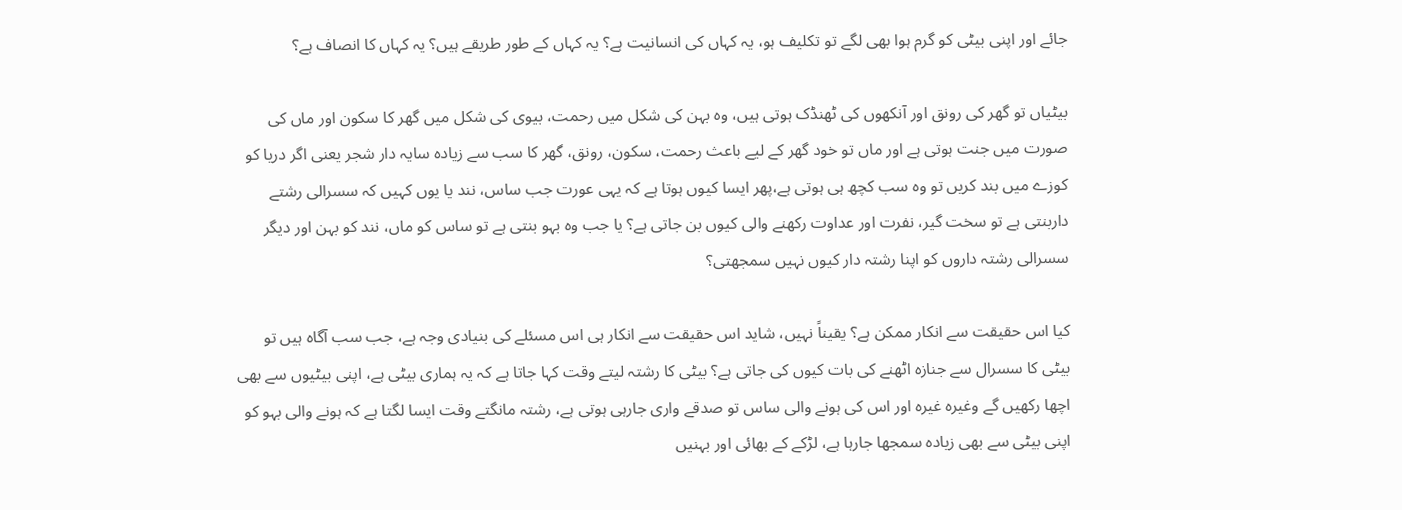جائے اور اپنی بیٹی کو گرم ہوا بھی لگے تو تکلیف ہو، یہ کہاں کی انسانیت ہے؟ یہ کہاں کے طور طریقے ہیں؟ یہ کہاں کا انصاف ہے؟

بیٹیاں تو گھر کی رونق اور آنکھوں کی ٹھنڈک ہوتی ہیں، وہ بہن کی شکل میں رحمت، بیوی کی شکل میں گھر کا سکون اور ماں کی صورت میں جنت ہوتی ہے اور ماں تو خود گھر کے لیے باعث رحمت، سکون، رونق، گھر کا سب سے زیادہ سایہ دار شجر یعنی اگر دریا کو کوزے میں بند کریں تو وہ سب کچھ ہی ہوتی ہے،پھر ایسا کیوں ہوتا ہے کہ یہی عورت جب ساس، نند یا یوں کہیں کہ سسرالی رشتے داربنتی ہے تو سخت گیر، نفرت اور عداوت رکھنے والی کیوں بن جاتی ہے؟ یا جب وہ بہو بنتی ہے تو ساس کو ماں، نند کو بہن اور دیگر سسرالی رشتہ داروں کو اپنا رشتہ دار کیوں نہیں سمجھتی؟

کیا اس حقیقت سے انکار ممکن ہے؟ یقیناً نہیں، شاید اس حقیقت سے انکار ہی اس مسئلے کی بنیادی وجہ ہے، جب سب آگاہ ہیں تو بیٹی کا سسرال سے جنازہ اٹھنے کی بات کیوں کی جاتی ہے؟ بیٹی کا رشتہ لیتے وقت کہا جاتا ہے کہ یہ ہماری بیٹی ہے، اپنی بیٹیوں سے بھی اچھا رکھیں گے وغیرہ غیرہ اور اس کی ہونے والی ساس تو صدقے واری جارہی ہوتی ہے، رشتہ مانگتے وقت ایسا لگتا ہے کہ ہونے والی بہو کو اپنی بیٹی سے بھی زیادہ سمجھا جارہا ہے، لڑکے کے بھائی اور بہنیں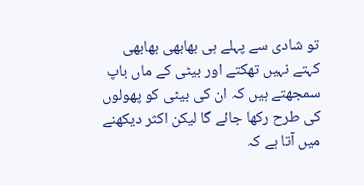تو شادی سے پہلے ہی بھابھی بھابھی کہتے نہیں تھکتے اور بیٹی کے ماں باپ سمجھتے ہیں کہ ان کی بیٹی کو پھولوں کی طرح رکھا جائے گا لیکن اکثر دیکھنے میں آتا ہے کہ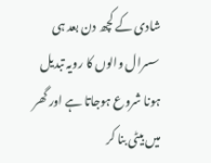شادی کے کچھ دن بعد ہی سسرال والوں کا رویہ تبدیل ہونا شروع ہوجاتا ہے اور گھر میں بیٹی بنا کر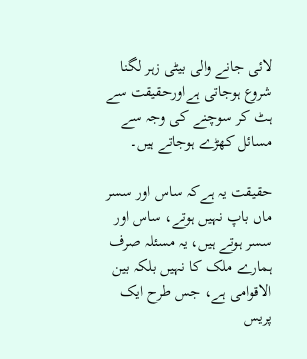لائی جانے والی بیٹی زہر لگنا شروع ہوجاتی ہےاورحقیقت سے ہٹ کر سوچنے کی وجہ سے مسائل کھڑے ہوجاتے ہیں۔

حقیقت یہ ہےکہ ساس اور سسر ماں باپ نہیں ہوتے، ساس اور سسر ہوتے ہیں، یہ مسئلہ صرف ہمارے ملک کا نہیں بلکہ بین الاقوامی ہے، جس طرح ایک پریس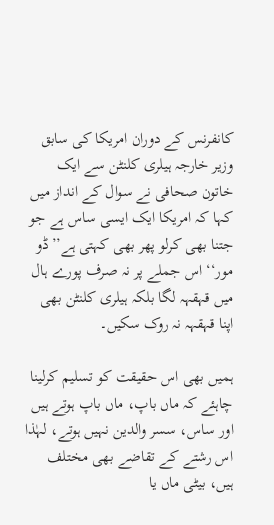کانفرنس کے دوران امریکا کی سابق وزیر خارجہ ہیلری کلنٹن سے ایک خاتون صحافی نے سوال کے انداز میں کہا کہ امریکا ایک ایسی ساس ہے جو جتنا بھی کرلو پھر بھی کہتی ہے’’ڈو مور‘‘ اس جملے پر نہ صرف پورے ہال میں قہقہہ لگا بلکہ ہیلری کلنٹن بھی اپنا قہقہہ نہ روک سکیں۔

ہمیں بھی اس حقیقت کو تسلیم کرلینا چاہئے کہ ماں باپ، ماں باپ ہوتے ہیں اور ساس، سسر والدین نہیں ہوتے، لہٰذا اس رشتے کے تقاضے بھی مختلف ہیں، بیٹی ماں یا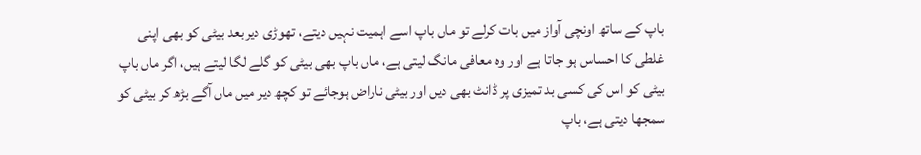باپ کے ساتھ اونچی آواز میں بات کرلے تو ماں باپ اسے اہمیت نہیں دیتے، تھوڑی دیربعد بیٹی کو بھی اپنی غلطی کا احساس ہو جاتا ہے اور وہ معافی مانگ لیتی ہے، ماں باپ بھی بیٹی کو گلے لگا لیتے ہیں، اگر ماں باپ بیٹی کو اس کی کسی بد تمیزی پر ڈانٹ بھی دیں اور بیٹی ناراض ہوجائے تو کچھ دیر میں ماں آگے بڑھ کر بیٹی کو سمجھا دیتی ہے، باپ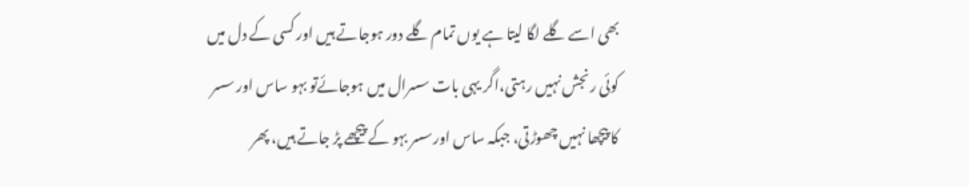بھی اسے گلے لگا لیتا ہے یوں تمام گلے دور ہوجاتے ہیں اور کسی کے دل میں کوئی رنجش نہیں رہتی،اگر یہی بات سسرال میں ہوجائےتو بہو ساس اور سسر کا پیچھا نہیں چھوڑتی، جبکہ ساس اورسسر بہو کے پیچھے پڑ جاتے ہیں، پھر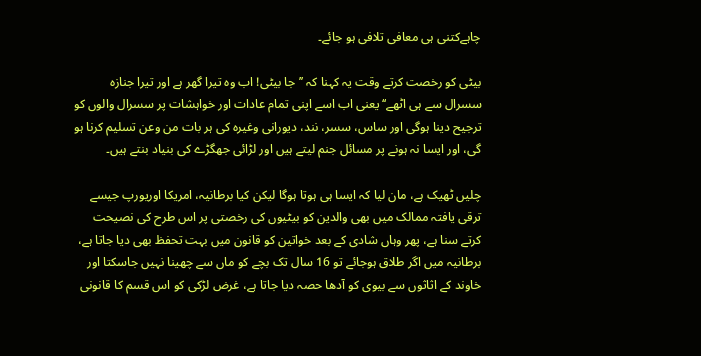چاہےکتنی ہی معافی تلافی ہو جائے۔

بیٹی کو رخصت کرتے وقت یہ کہنا کہ ’’جا بیٹی! اب وہ تیرا گھر ہے اور تیرا جنازہ سسرال سے ہی اٹھے‘‘ یعنی اب اسے اپنی تمام عادات اور خواہشات پر سسرال والوں کو ترجیح دینا ہوگی اور ساس، سسر، نند، دیورانی وغیرہ کی ہر بات من وعن تسلیم کرنا ہو گی، اور ایسا نہ ہونے پر مسائل جنم لیتے ہیں اور لڑائی جھگڑے کی بنیاد بنتے ہیں۔

چلیں ٹھیک ہے، مان لیا کہ ایسا ہی ہوتا ہوگا لیکن کیا برطانیہ، امریکا اوریورپ جیسے ترقی یافتہ ممالک میں بھی والدین کو بیٹیوں کی رخصتی پر اس طرح کی نصیحت کرتے سنا ہے، پھر وہاں شادی کے بعد خواتین کو قانون میں بہت تحفظ بھی دیا جاتا ہے، برطانیہ میں اگر طلاق ہوجائے تو 16 سال تک بچے کو ماں سے چھینا نہیں جاسکتا اور خاوند کے اثاثوں سے بیوی کو آدھا حصہ دیا جاتا ہے، غرض لڑکی کو اس قسم کا قانونی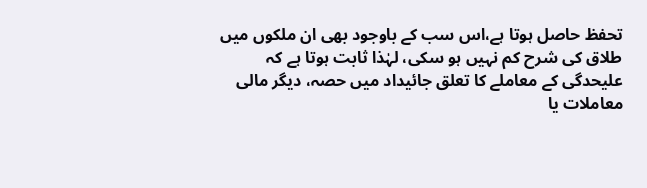تحفظ حاصل ہوتا ہے،اس سب کے باوجود بھی ان ملکوں میں طلاق کی شرح کم نہیں ہو سکی، لہٰذا ثابت ہوتا ہے کہ علیحدگی کے معاملے کا تعلق جائیداد میں حصہ، دیگر مالی معاملات یا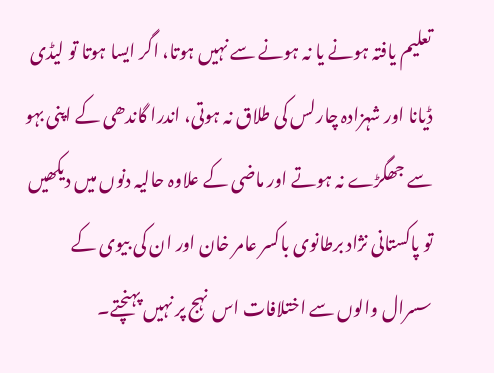تعلیم یافتہ ہونے یا نہ ہونے سے نہیں ہوتا، اگر ایسا ہوتا تو لیڈی ڈیانا اور شہزادہ چارلس کی طلاق نہ ہوتی، اندرا گاندھی کے اپنی بہو سے جھگڑے نہ ہوتے اور ماضی کے علاوہ حالیہ دنوں میں دیکھیں تو پاکستانی نژاد برطانوی باکسر عامر خان اور ان کی بیوی کے سسرال والوں سے اختلافات اس نہج پر نہیں پہنچتے۔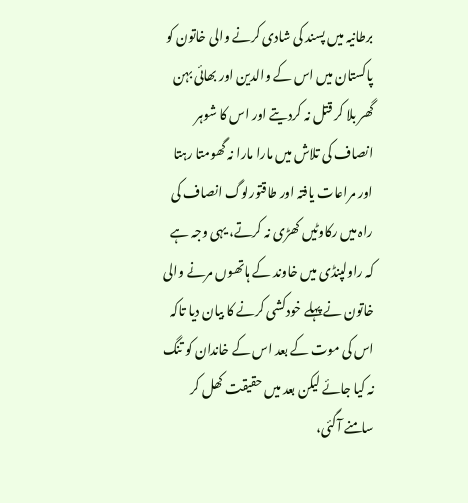برطانیہ میں پسند کی شادی کرنے والی خاتون کو پاکستان میں اس کے والدین اور بھائی بہن گھر بلا کر قتل نہ کردیتے اور اس کا شوہر انصاف کی تلاش میں مارا مارا نہ گھومتا رہتا اور مراعات یافتہ اور طاقتورلوگ انصاف کی راہ میں رکاوٹیں کھڑی نہ کرتے، یہی وجہ ہے کہ راولپنڈی میں خاوند کے ہاتھوں مرنے والی خاتون نے پہلے خودکشی کرنے کا بیان دیا تاکہ اس کی موت کے بعد اس کے خاندان کو تنگ نہ کیا جائے لیکن بعد میں حقیقت کھل کر سامنے آگئی،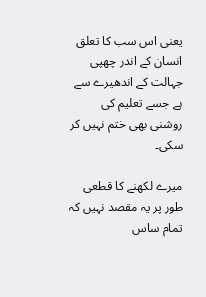یعنی اس سب کا تعلق انسان کے اندر چھپی جہالت کے اندھیرے سے ہے جسے تعلیم کی روشنی بھی ختم نہیں کر سکی۔

میرے لکھنے کا قطعی طور پر یہ مقصد نہیں کہ تمام ساس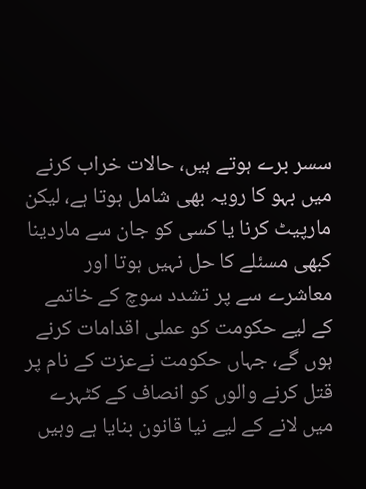سسر برے ہوتے ہیں، حالات خراب کرنے میں بہو کا رویہ بھی شامل ہوتا ہے، لیکن مارپیٹ کرنا یا کسی کو جان سے ماردینا کبھی مسئلے کا حل نہیں ہوتا اور معاشرے سے پر تشدد سوچ کے خاتمے کے لیے حکومت کو عملی اقدامات کرنے ہوں گے، جہاں حکومت نےعزت کے نام پر قتل کرنے والوں کو انصاف کے کٹہرے میں لانے کے لیے نیا قانون بنایا ہے وہیں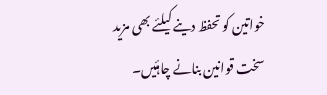خواتین کو تحفظ دینے کیلئے بھی مزید سخت قوانین بنانے چاہئیں۔